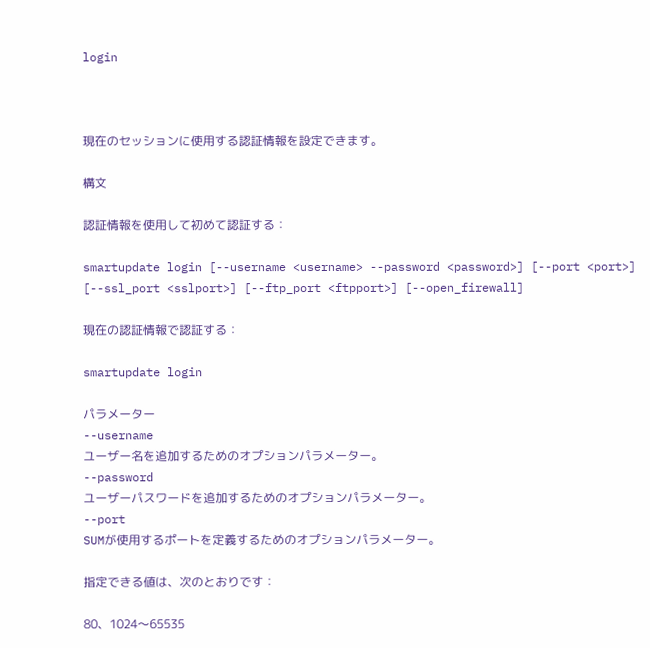login



現在のセッションに使用する認証情報を設定できます。

構文

認証情報を使用して初めて認証する：

smartupdate login [--username <username> --password <password>] [--port <port>] [--ssl_port <sslport>] [--ftp_port <ftpport>] [--open_firewall]

現在の認証情報で認証する：

smartupdate login

パラメーター
--username
ユーザー名を追加するためのオプションパラメーター。
--password
ユーザーパスワードを追加するためのオプションパラメーター。
--port
SUMが使用するポートを定義するためのオプションパラメーター。

指定できる値は、次のとおりです：

80、1024～65535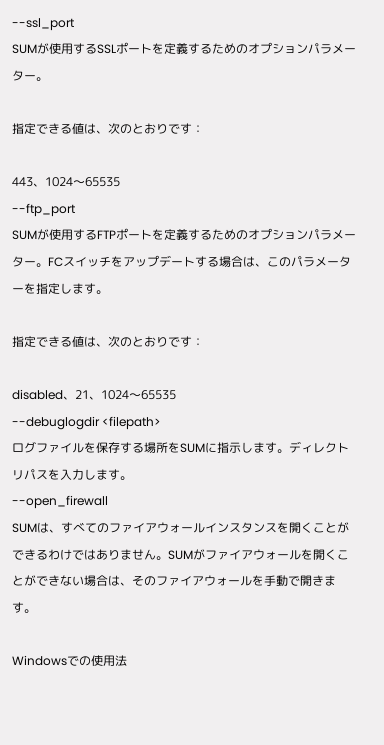--ssl_port
SUMが使用するSSLポートを定義するためのオプションパラメーター。

指定できる値は、次のとおりです：

443、1024～65535
--ftp_port
SUMが使用するFTPポートを定義するためのオプションパラメーター。FCスイッチをアップデートする場合は、このパラメーターを指定します。

指定できる値は、次のとおりです：

disabled、21、1024～65535
--debuglogdir <filepath>
ログファイルを保存する場所をSUMに指示します。ディレクトリパスを入力します。
--open_firewall
SUMは、すべてのファイアウォールインスタンスを開くことができるわけではありません。SUMがファイアウォールを開くことができない場合は、そのファイアウォールを手動で開きます。

Windowsでの使用法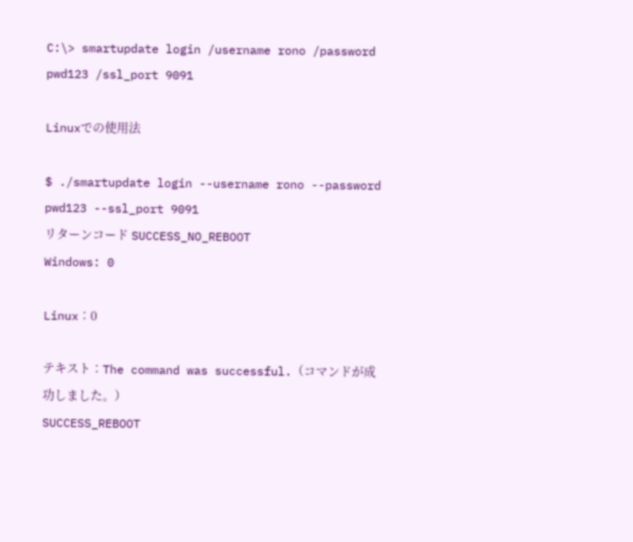C:\> smartupdate login /username rono /password pwd123 /ssl_port 9091

Linuxでの使用法

$ ./smartupdate login --username rono --password pwd123 --ssl_port 9091
リターンコード SUCCESS_NO_REBOOT
Windows: 0

Linux：0

テキスト：The command was successful.（コマンドが成功しました。）
SUCCESS_REBOOT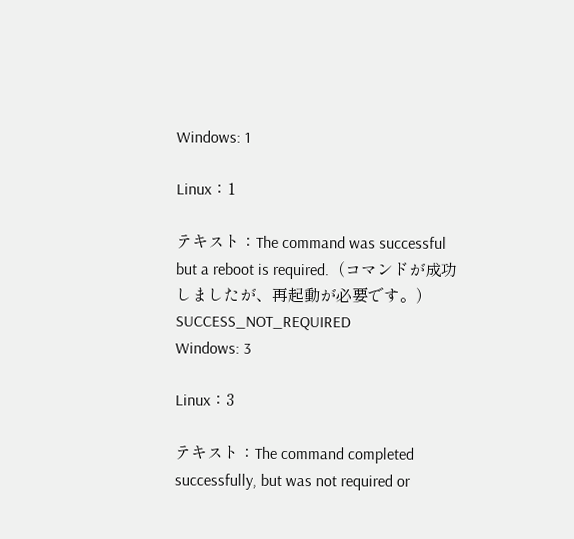Windows: 1

Linux：1

テキスト：The command was successful but a reboot is required.（コマンドが成功しましたが、再起動が必要です。）
SUCCESS_NOT_REQUIRED
Windows: 3

Linux：3

テキスト：The command completed successfully, but was not required or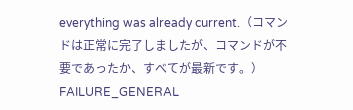everything was already current.（コマンドは正常に完了しましたが、コマンドが不要であったか、すべてが最新です。）
FAILURE_GENERAL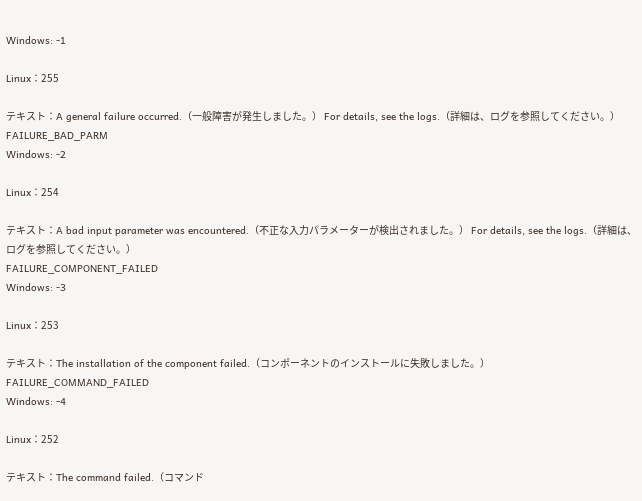Windows: -1

Linux：255

テキスト：A general failure occurred.（一般障害が発生しました。） For details, see the logs.（詳細は、ログを参照してください。）
FAILURE_BAD_PARM
Windows: -2

Linux：254

テキスト：A bad input parameter was encountered.（不正な入力パラメーターが検出されました。） For details, see the logs.（詳細は、ログを参照してください。）
FAILURE_COMPONENT_FAILED
Windows: -3

Linux：253

テキスト：The installation of the component failed.（コンポーネントのインストールに失敗しました。）
FAILURE_COMMAND_FAILED
Windows: -4

Linux：252

テキスト：The command failed.（コマンド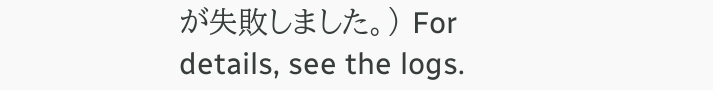が失敗しました。） For details, see the logs.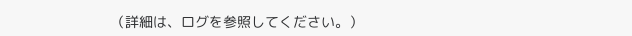（詳細は、ログを参照してください。）